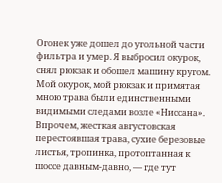Огонек уже дошел до угольной части фильтра и умер. Я выбросил окурок, снял рюкзак и обошел машину кругом. Мой окурок, мой рюкзак и примятая мною трава были единственными видимыми следами возле «Ниссана». Впрочем, жесткая августовская перестоявшая трава, сухие березовые листья, тропинка, протоптанная к шоссе давным-давно, — где тут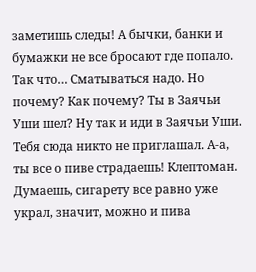заметишь следы! А бычки, банки и бумажки не все бросают где попало. Так что… Сматываться надо. Но почему? Как почему? Ты в Заячьи Уши шел? Ну так и иди в Заячьи Уши. Тебя сюда никто не приглашал. А-а, ты все о пиве страдаешь! Клептоман. Думаешь, сигарету все равно уже украл, значит, можно и пива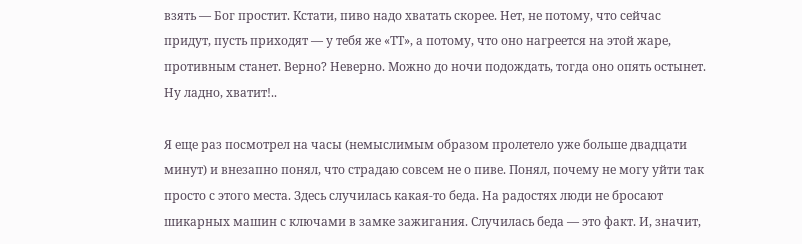взять — Бог простит. Кстати, пиво надо хватать скорее. Нет, не потому, что сейчас придут, пусть приходят — у тебя же «ТТ», а потому, что оно нагреется на этой жаре, противным станет. Верно? Неверно. Можно до ночи подождать, тогда оно опять остынет. Ну ладно, хватит!..

Я еще раз посмотрел на часы (немыслимым образом пролетело уже больше двадцати минут) и внезапно понял, что страдаю совсем не о пиве. Понял, почему не могу уйти так просто с этого места. Здесь случилась какая-то беда. На радостях люди не бросают шикарных машин с ключами в замке зажигания. Случилась беда — это факт. И, значит,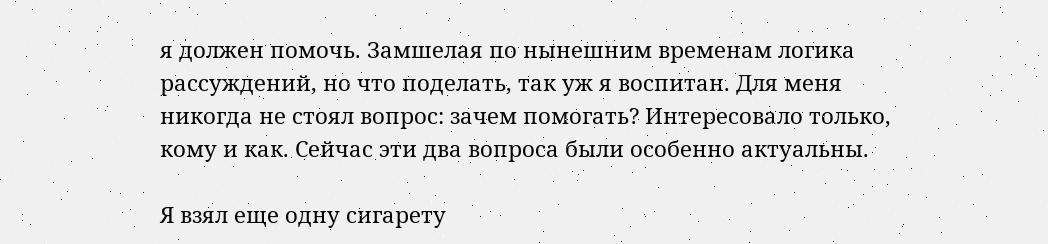я должен помочь. Замшелая по нынешним временам логика рассуждений, но что поделать, так уж я воспитан. Для меня никогда не стоял вопрос: зачем помогать? Интересовало только, кому и как. Сейчас эти два вопроса были особенно актуальны.

Я взял еще одну сигарету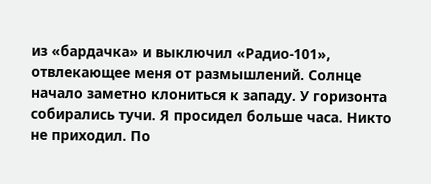из «бардачка» и выключил «Радио-101», отвлекающее меня от размышлений. Солнце начало заметно клониться к западу. У горизонта собирались тучи. Я просидел больше часа. Никто не приходил. По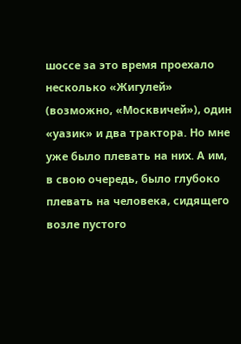шоссе за это время проехало несколько «Жигулей» (возможно, «Москвичей»), один «уазик» и два трактора. Но мне уже было плевать на них. А им, в свою очередь, было глубоко плевать на человека, сидящего возле пустого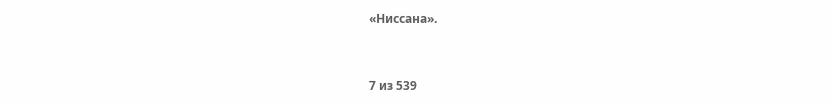«Ниссана».



7 из 539